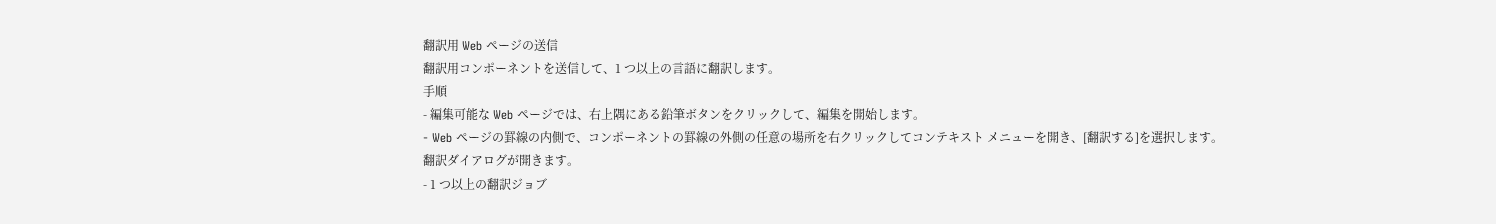翻訳用 Web ページの送信
翻訳用コンポーネントを送信して、1 つ以上の言語に翻訳します。
手順
- 編集可能な Web ページでは、右上隅にある鉛筆ボタンをクリックして、編集を開始します。
- Web ページの罫線の内側で、コンポーネントの罫線の外側の任意の場所を右クリックしてコンテキスト メニューを開き、[翻訳する]を選択します。
翻訳ダイアログが開きます。
- 1 つ以上の翻訳ジョブ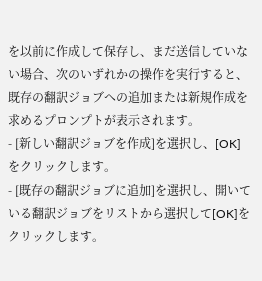を以前に作成して保存し、まだ送信していない場合、次のいずれかの操作を実行すると、既存の翻訳ジョブへの追加または新規作成を求めるプロンプトが表示されます。
- [新しい翻訳ジョブを作成]を選択し、[OK]をクリックします。
- [既存の翻訳ジョブに追加]を選択し、開いている翻訳ジョブをリストから選択して[OK]をクリックします。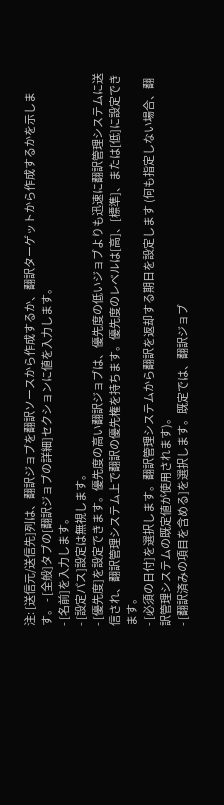注: [送信元/送信先]列は、翻訳ジョブを翻訳ソースから作成するか、翻訳ターゲットから作成するかを示します。 - [全般]タブの[翻訳ジョブの詳細]セクションに値を入力します。
- [名前]を入力します。
- [設定パス]設定は無視します。
- [優先度]を設定できます。優先度の高い翻訳ジョブは、優先度の低いジョブよりも迅速に翻訳管理システムに送信され、翻訳管理システム上で翻訳の優先権を持ちます。優先度のレベルは[高]、[標準]、または[低]に設定できます。
- [必須の日付]を選択します。翻訳管理システムから翻訳を返却する期日を設定します (何も指定しない場合、翻訳管理システムの既定値が使用されます)。
- [翻訳済みの項目を含める]を選択します。既定では、翻訳ジョブ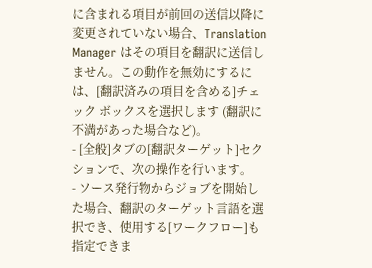に含まれる項目が前回の送信以降に変更されていない場合、Translation Manager はその項目を翻訳に送信しません。この動作を無効にするには、[翻訳済みの項目を含める]チェック ボックスを選択します (翻訳に不満があった場合など)。
- [全般]タブの[翻訳ターゲット]セクションで、次の操作を行います。
- ソース発行物からジョブを開始した場合、翻訳のターゲット言語を選択でき、使用する[ワークフロー]も指定できま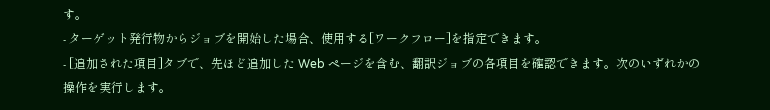す。
- ターゲット発行物からジョブを開始した場合、使用する[ワークフロー]を指定できます。
- [追加された項目]タブで、先ほど追加した Web ページを含む、翻訳ジョブの各項目を確認できます。次のいずれかの操作を実行します。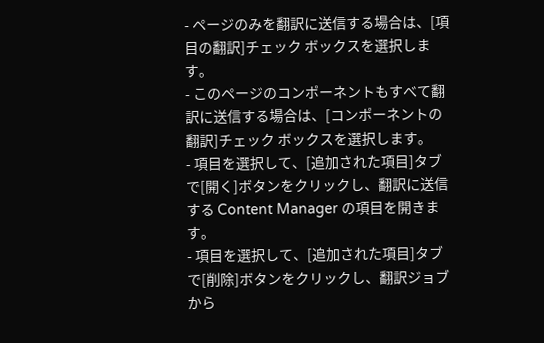- ページのみを翻訳に送信する場合は、[項目の翻訳]チェック ボックスを選択します。
- このページのコンポーネントもすべて翻訳に送信する場合は、[コンポーネントの翻訳]チェック ボックスを選択します。
- 項目を選択して、[追加された項目]タブで[開く]ボタンをクリックし、翻訳に送信する Content Manager の項目を開きます。
- 項目を選択して、[追加された項目]タブで[削除]ボタンをクリックし、翻訳ジョブから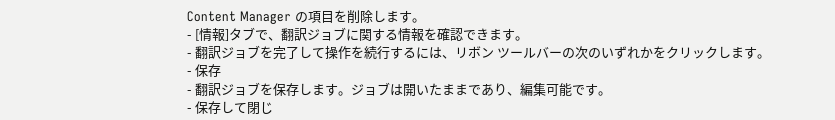Content Manager の項目を削除します。
- [情報]タブで、翻訳ジョブに関する情報を確認できます。
- 翻訳ジョブを完了して操作を続行するには、リボン ツールバーの次のいずれかをクリックします。
- 保存
- 翻訳ジョブを保存します。ジョブは開いたままであり、編集可能です。
- 保存して閉じ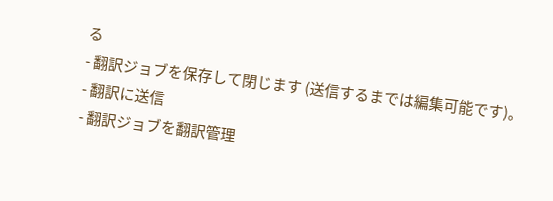る
- 翻訳ジョブを保存して閉じます (送信するまでは編集可能です)。
- 翻訳に送信
- 翻訳ジョブを翻訳管理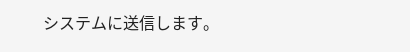システムに送信します。